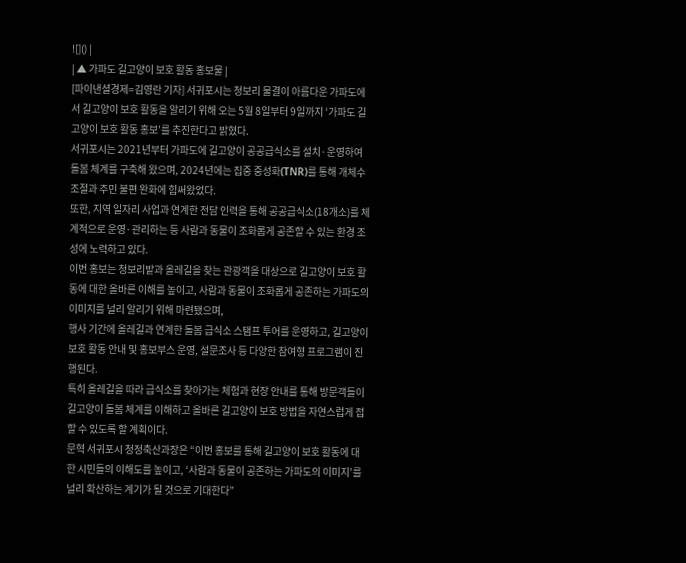![]() |
| ▲ 가파도 길고양이 보호 활동 홍보물 |
[파이낸셜경제=김영란 기자] 서귀포시는 청보리 물결이 아름다운 가파도에서 길고양이 보호 활동을 알리기 위해 오는 5월 8일부터 9일까지 ‘가파도 길고양이 보호 활동 홍보’를 추진한다고 밝혔다.
서귀포시는 2021년부터 가파도에 길고양이 공공급식소를 설치·운영하여 돌봄 체계를 구축해 왔으며, 2024년에는 집중 중성화(TNR)를 통해 개체수 조절과 주민 불편 완화에 힘써왔었다.
또한, 지역 일자리 사업과 연계한 전담 인력을 통해 공공급식소(18개소)를 체계적으로 운영·관리하는 등 사람과 동물이 조화롭게 공존할 수 있는 환경 조성에 노력하고 있다.
이번 홍보는 청보리밭과 올레길을 찾는 관광객을 대상으로 길고양이 보호 활동에 대한 올바른 이해를 높이고, 사람과 동물이 조화롭게 공존하는 가파도의 이미지를 널리 알리기 위해 마련됐으며,
행사 기간에 올레길과 연계한 돌봄 급식소 스탬프 투어를 운영하고, 길고양이 보호 활동 안내 및 홍보부스 운영, 설문조사 등 다양한 참여형 프로그램이 진행된다.
특히 올레길을 따라 급식소를 찾아가는 체험과 현장 안내를 통해 방문객들이 길고양이 돌봄 체계를 이해하고 올바른 길고양이 보호 방법을 자연스럽게 접할 수 있도록 할 계획이다.
문혁 서귀포시 청정축산과장은 “이번 홍보를 통해 길고양이 보호 활동에 대한 시민들의 이해도를 높이고, ‘사람과 동물이 공존하는 가파도의 이미지’를 널리 확산하는 계기가 될 것으로 기대한다”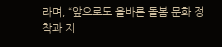라며, “앞으로도 올바른 돌봄 문화 정착과 지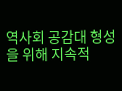역사회 공감대 형성을 위해 지속적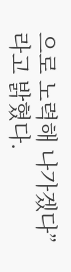으로 노력해 나가겠다”라고 밝혔다.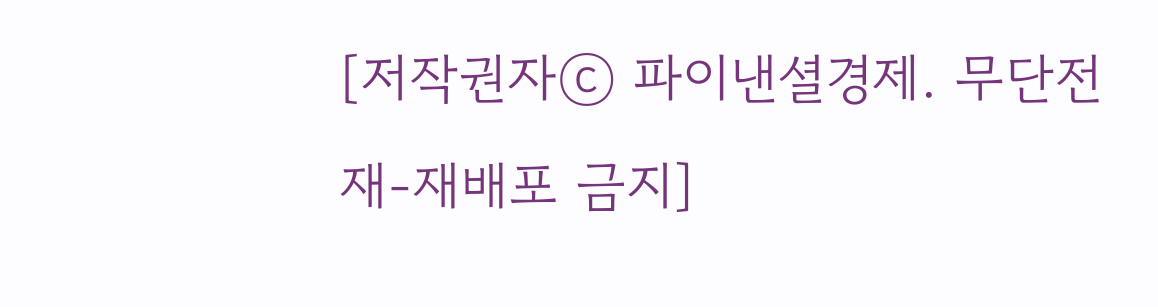[저작권자ⓒ 파이낸셜경제. 무단전재-재배포 금지]